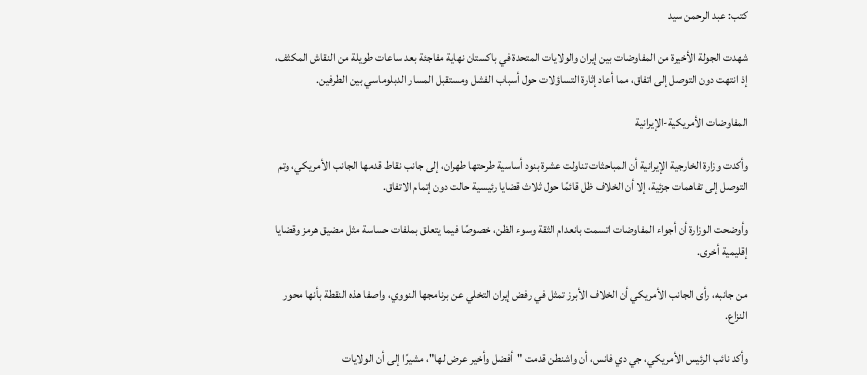كتب: عبد الرحمن سيد

شهدت الجولة الأخيرة من المفاوضات بين إيران والولايات المتحدة في باكستان نهاية مفاجئة بعد ساعات طويلة من النقاش المكثف، إذ انتهت دون التوصل إلى اتفاق، مما أعاد إثارة التساؤلات حول أسباب الفشل ومستقبل المسار الدبلوماسي بين الطرفين.

المفاوضات الأمريكية-الإيرانية

وأكدت وزارة الخارجية الإيرانية أن المباحثات تناولت عشرة بنود أساسية طرحتها طهران، إلى جانب نقاط قدمها الجانب الأمريكي، وتم التوصل إلى تفاهمات جزئية، إلا أن الخلاف ظل قائمًا حول ثلاث قضايا رئيسية حالت دون إتمام الاتفاق.

وأوضحت الوزارة أن أجواء المفاوضات اتسمت بانعدام الثقة وسوء الظن، خصوصًا فيما يتعلق بملفات حساسة مثل مضيق هرمز وقضايا إقليمية أخرى.

من جانبه، رأى الجانب الأمريكي أن الخلاف الأبرز تمثل في رفض إيران التخلي عن برنامجها النووي، واصفا هذه النقطة بأنها محور النزاع.

وأكد نائب الرئيس الأمريكي، جي دي فانس، أن واشنطن قدمت "أفضل وأخير عرض لها"، مشيرًا إلى أن الولايات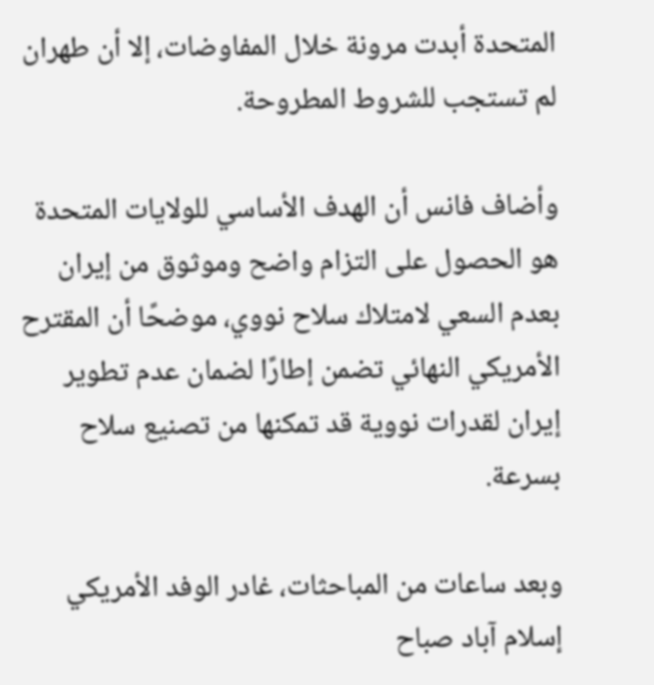المتحدة أبدت مرونة خلال المفاوضات، إلا أن طهران لم تستجب للشروط المطروحة.

وأضاف فانس أن الهدف الأساسي للولايات المتحدة هو الحصول على التزام واضح وموثوق من إيران بعدم السعي لامتلاك سلاح نووي، موضحًا أن المقترح الأمريكي النهائي تضمن إطارًا لضمان عدم تطوير إيران لقدرات نووية قد تمكنها من تصنيع سلاح بسرعة.

وبعد ساعات من المباحثات، غادر الوفد الأمريكي إسلام آباد صباح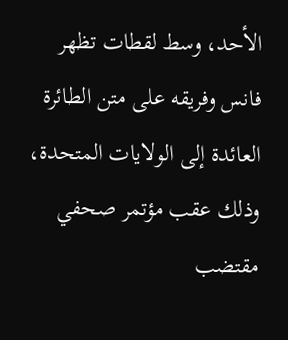الأحد، وسط لقطات تظهر فانس وفريقه على متن الطائرة العائدة إلى الولايات المتحدة، وذلك عقب مؤتمر صحفي مقتضب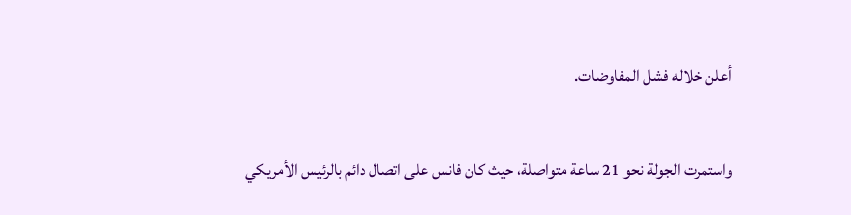أعلن خلاله فشل المفاوضات.

واستمرت الجولة نحو 21 ساعة متواصلة، حيث كان فانس على اتصال دائم بالرئيس الأمريكي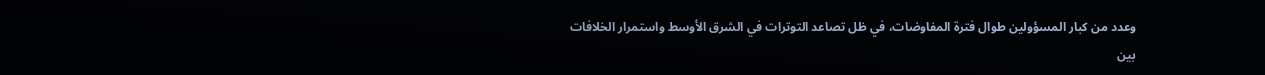وعدد من كبار المسؤولين طوال فترة المفاوضات، في ظل تصاعد التوترات في الشرق الأوسط واستمرار الخلافات بين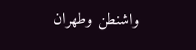واشنطن وطهران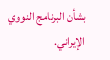بشأن البرنامج النووي الإيراني.